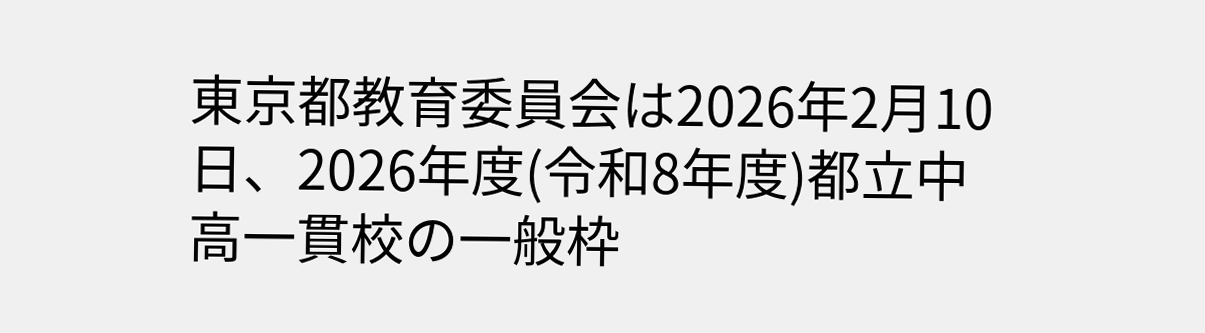東京都教育委員会は2026年2月10日、2026年度(令和8年度)都立中高一貫校の一般枠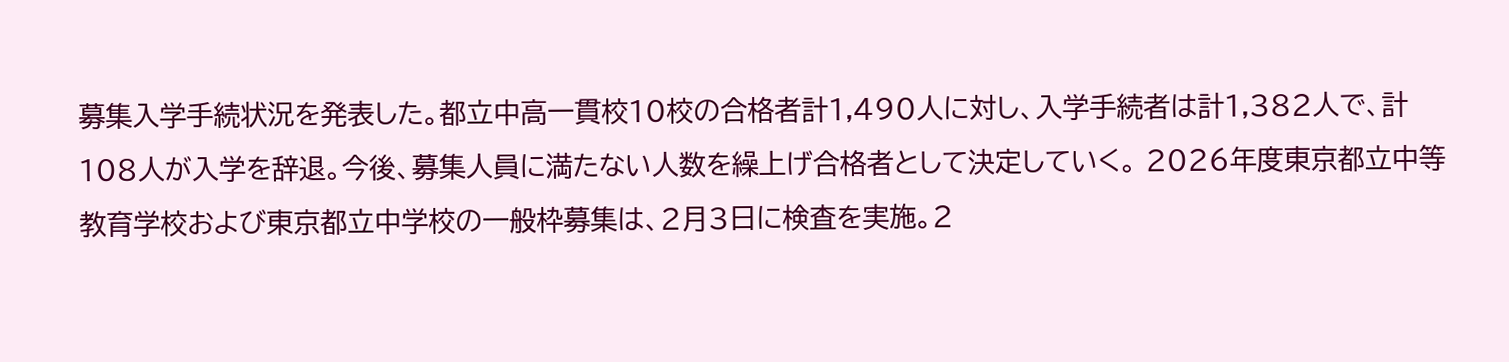募集入学手続状況を発表した。都立中高一貫校10校の合格者計1,490人に対し、入学手続者は計1,382人で、計108人が入学を辞退。今後、募集人員に満たない人数を繰上げ合格者として決定していく。 2026年度東京都立中等教育学校および東京都立中学校の一般枠募集は、2月3日に検査を実施。2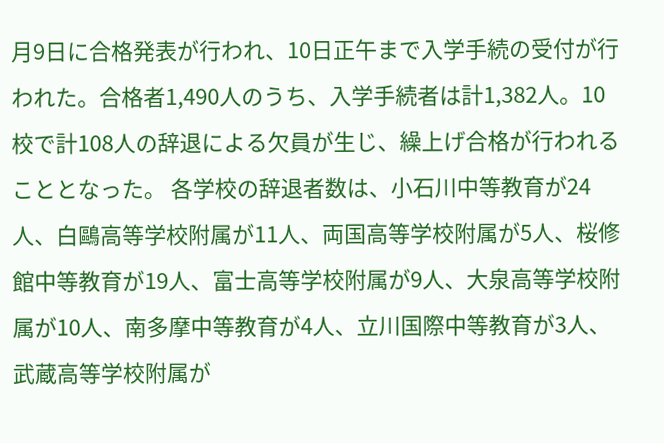月9日に合格発表が行われ、10日正午まで入学手続の受付が行われた。合格者1,490人のうち、入学手続者は計1,382人。10校で計108人の辞退による欠員が生じ、繰上げ合格が行われることとなった。 各学校の辞退者数は、小石川中等教育が24人、白鷗高等学校附属が11人、両国高等学校附属が5人、桜修館中等教育が19人、富士高等学校附属が9人、大泉高等学校附属が10人、南多摩中等教育が4人、立川国際中等教育が3人、武蔵高等学校附属が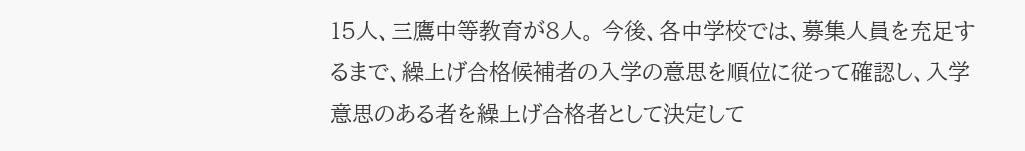15人、三鷹中等教育が8人。 今後、各中学校では、募集人員を充足するまで、繰上げ合格候補者の入学の意思を順位に従って確認し、入学意思のある者を繰上げ合格者として決定して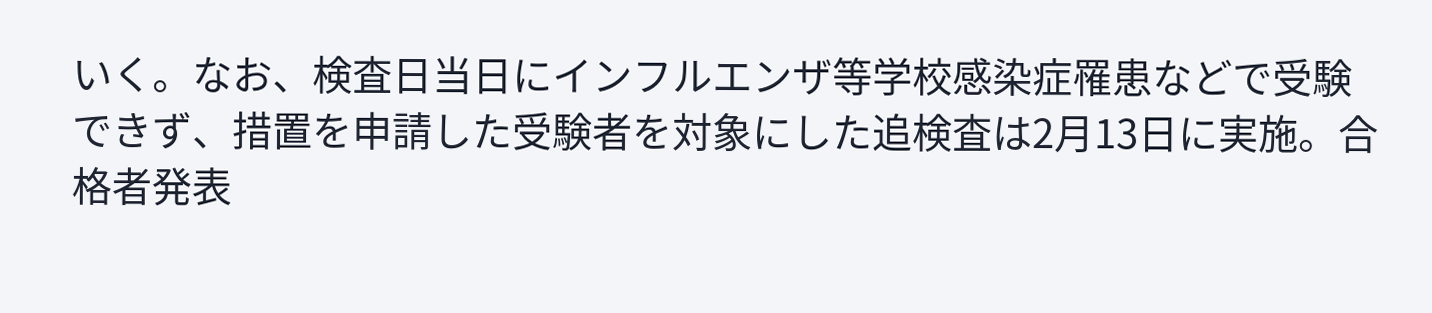いく。なお、検査日当日にインフルエンザ等学校感染症罹患などで受験できず、措置を申請した受験者を対象にした追検査は2月13日に実施。合格者発表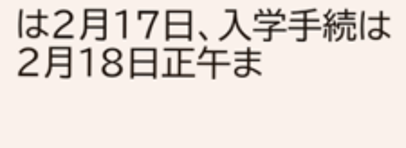は2月17日、入学手続は2月18日正午ま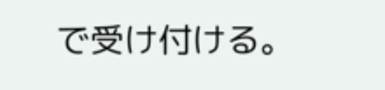で受け付ける。